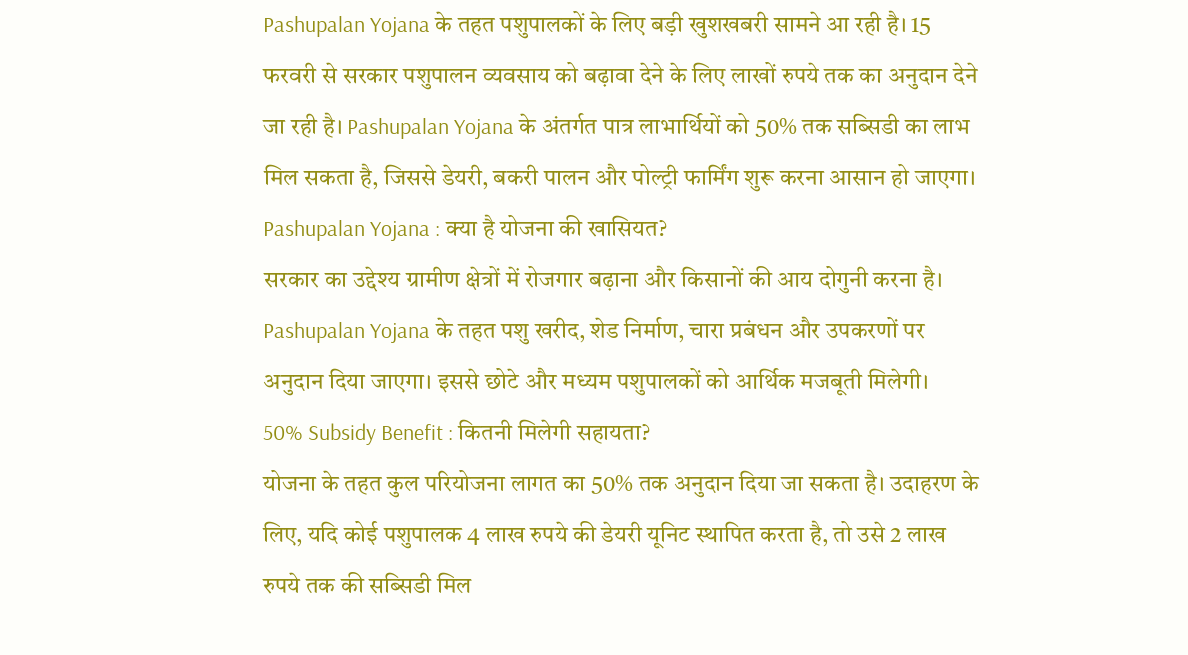Pashupalan Yojana के तहत पशुपालकों के लिए बड़ी खुशखबरी सामने आ रही है। 15 फरवरी से सरकार पशुपालन व्यवसाय को बढ़ावा देने के लिए लाखों रुपये तक का अनुदान देने जा रही है। Pashupalan Yojana के अंतर्गत पात्र लाभार्थियों को 50% तक सब्सिडी का लाभ मिल सकता है, जिससे डेयरी, बकरी पालन और पोल्ट्री फार्मिंग शुरू करना आसान हो जाएगा।
Pashupalan Yojana : क्या है योजना की खासियत?
सरकार का उद्देश्य ग्रामीण क्षेत्रों में रोजगार बढ़ाना और किसानों की आय दोगुनी करना है। Pashupalan Yojana के तहत पशु खरीद, शेड निर्माण, चारा प्रबंधन और उपकरणों पर अनुदान दिया जाएगा। इससे छोटे और मध्यम पशुपालकों को आर्थिक मजबूती मिलेगी।
50% Subsidy Benefit : कितनी मिलेगी सहायता?
योजना के तहत कुल परियोजना लागत का 50% तक अनुदान दिया जा सकता है। उदाहरण के लिए, यदि कोई पशुपालक 4 लाख रुपये की डेयरी यूनिट स्थापित करता है, तो उसे 2 लाख रुपये तक की सब्सिडी मिल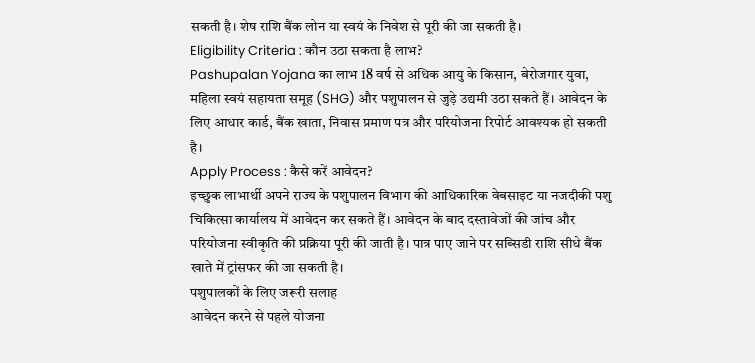सकती है। शेष राशि बैंक लोन या स्वयं के निवेश से पूरी की जा सकती है।
Eligibility Criteria : कौन उठा सकता है लाभ?
Pashupalan Yojana का लाभ 18 वर्ष से अधिक आयु के किसान, बेरोजगार युवा, महिला स्वयं सहायता समूह (SHG) और पशुपालन से जुड़े उद्यमी उठा सकते हैं। आवेदन के लिए आधार कार्ड, बैंक खाता, निवास प्रमाण पत्र और परियोजना रिपोर्ट आवश्यक हो सकती है।
Apply Process : कैसे करें आवेदन?
इच्छुक लाभार्थी अपने राज्य के पशुपालन विभाग की आधिकारिक वेबसाइट या नजदीकी पशु चिकित्सा कार्यालय में आवेदन कर सकते हैं। आवेदन के बाद दस्तावेजों की जांच और परियोजना स्वीकृति की प्रक्रिया पूरी की जाती है। पात्र पाए जाने पर सब्सिडी राशि सीधे बैंक खाते में ट्रांसफर की जा सकती है।
पशुपालकों के लिए जरूरी सलाह
आवेदन करने से पहले योजना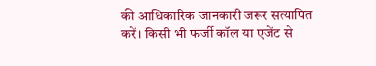की आधिकारिक जानकारी जरूर सत्यापित करें। किसी भी फर्जी कॉल या एजेंट से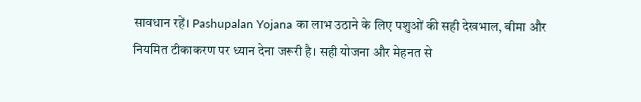सावधान रहें। Pashupalan Yojana का लाभ उठाने के लिए पशुओं की सही देखभाल, बीमा और नियमित टीकाकरण पर ध्यान देना जरूरी है। सही योजना और मेहनत से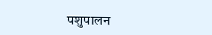पशुपालन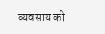व्यवसाय को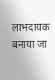लाभदायक बनाया जा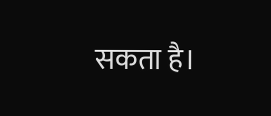सकता है।